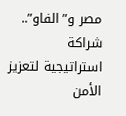مصر و”الفاو”.. شراكة استراتيجية لتعزيز الأمن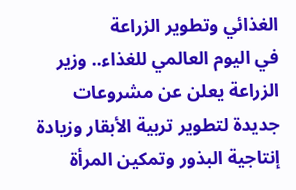الغذائي وتطوير الزراعة
في اليوم العالمي للغذاء.. وزير الزراعة يعلن عن مشروعات جديدة لتطوير تربية الأبقار وزيادة إنتاجية البذور وتمكين المرأة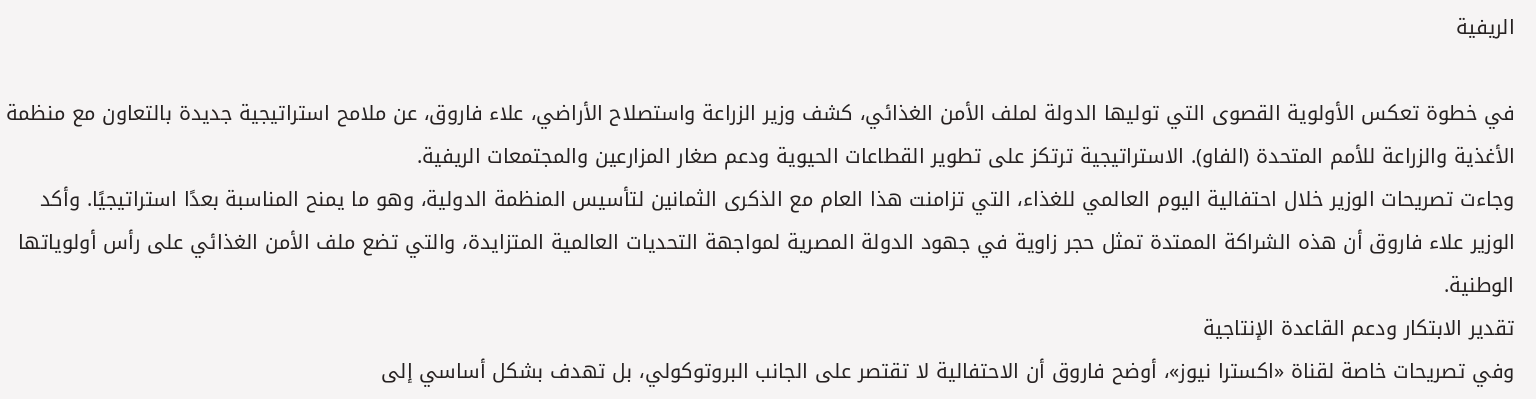الريفية

في خطوة تعكس الأولوية القصوى التي توليها الدولة لملف الأمن الغذائي، كشف وزير الزراعة واستصلاح الأراضي، علاء فاروق، عن ملامح استراتيجية جديدة بالتعاون مع منظمة الأغذية والزراعة للأمم المتحدة (الفاو). الاستراتيجية ترتكز على تطوير القطاعات الحيوية ودعم صغار المزارعين والمجتمعات الريفية.
وجاءت تصريحات الوزير خلال احتفالية اليوم العالمي للغذاء، التي تزامنت هذا العام مع الذكرى الثمانين لتأسيس المنظمة الدولية، وهو ما يمنح المناسبة بعدًا استراتيجيًا. وأكد الوزير علاء فاروق أن هذه الشراكة الممتدة تمثل حجر زاوية في جهود الدولة المصرية لمواجهة التحديات العالمية المتزايدة، والتي تضع ملف الأمن الغذائي على رأس أولوياتها الوطنية.
تقدير الابتكار ودعم القاعدة الإنتاجية
وفي تصريحات خاصة لقناة «اكسترا نيوز»، أوضح فاروق أن الاحتفالية لا تقتصر على الجانب البروتوكولي، بل تهدف بشكل أساسي إلى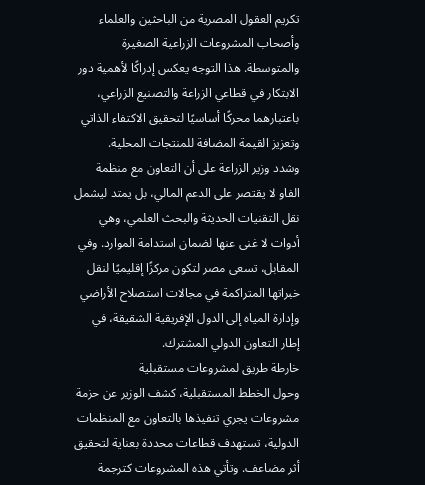تكريم العقول المصرية من الباحثين والعلماء وأصحاب المشروعات الزراعية الصغيرة والمتوسطة. هذا التوجه يعكس إدراكًا لأهمية دور الابتكار في قطاعي الزراعة والتصنيع الزراعي، باعتبارهما محركًا أساسيًا لتحقيق الاكتفاء الذاتي وتعزيز القيمة المضافة للمنتجات المحلية.
وشدد وزير الزراعة على أن التعاون مع منظمة الفاو لا يقتصر على الدعم المالي، بل يمتد ليشمل نقل التقنيات الحديثة والبحث العلمي، وهي أدوات لا غنى عنها لضمان استدامة الموارد. وفي المقابل، تسعى مصر لتكون مركزًا إقليميًا لنقل خبراتها المتراكمة في مجالات استصلاح الأراضي وإدارة المياه إلى الدول الإفريقية الشقيقة، في إطار التعاون الدولي المشترك.
خارطة طريق لمشروعات مستقبلية
وحول الخطط المستقبلية، كشف الوزير عن حزمة مشروعات يجري تنفيذها بالتعاون مع المنظمات الدولية، تستهدف قطاعات محددة بعناية لتحقيق أثر مضاعف. وتأتي هذه المشروعات كترجمة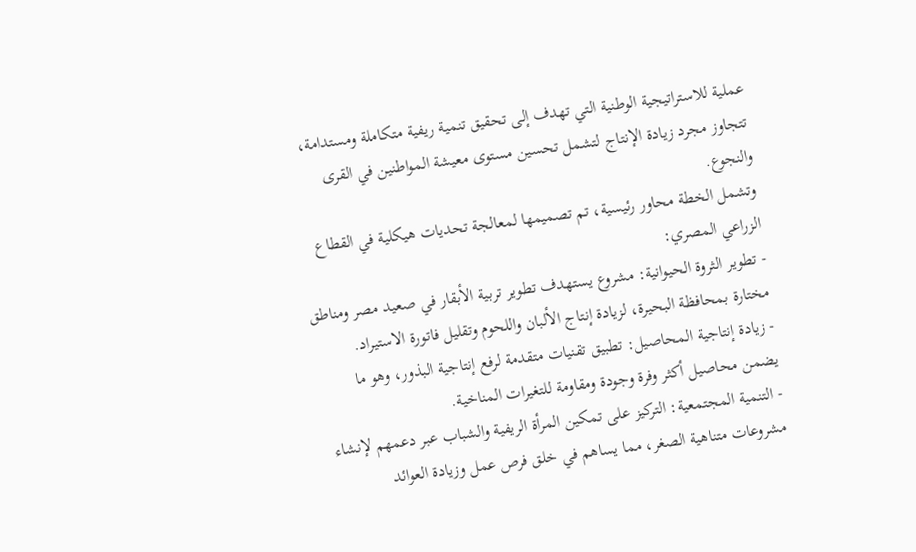عملية للاستراتيجية الوطنية التي تهدف إلى تحقيق تنمية ريفية متكاملة ومستدامة، تتجاوز مجرد زيادة الإنتاج لتشمل تحسين مستوى معيشة المواطنين في القرى والنجوع.
وتشمل الخطة محاور رئيسية، تم تصميمها لمعالجة تحديات هيكلية في القطاع الزراعي المصري:
- تطوير الثروة الحيوانية: مشروع يستهدف تطوير تربية الأبقار في صعيد مصر ومناطق مختارة بمحافظة البحيرة، لزيادة إنتاج الألبان واللحوم وتقليل فاتورة الاستيراد.
- زيادة إنتاجية المحاصيل: تطبيق تقنيات متقدمة لرفع إنتاجية البذور، وهو ما يضمن محاصيل أكثر وفرة وجودة ومقاومة للتغيرات المناخية.
- التنمية المجتمعية: التركيز على تمكين المرأة الريفية والشباب عبر دعمهم لإنشاء مشروعات متناهية الصغر، مما يساهم في خلق فرص عمل وزيادة العوائد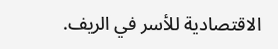الاقتصادية للأسر في الريف.